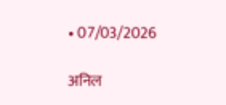• 07/03/2026

अनिल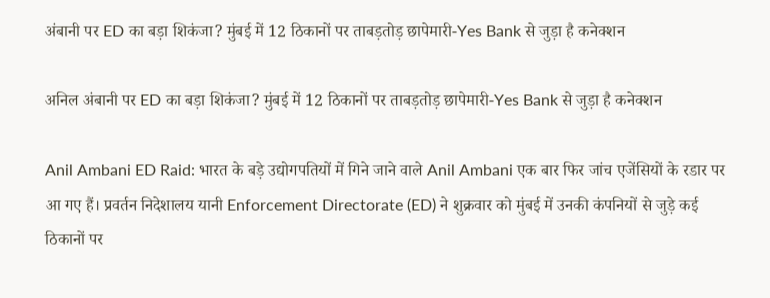अंबानी पर ED का बड़ा शिकंजा? मुंबई में 12 ठिकानों पर ताबड़तोड़ छापेमारी-Yes Bank से जुड़ा है कनेक्शन

अनिल अंबानी पर ED का बड़ा शिकंजा? मुंबई में 12 ठिकानों पर ताबड़तोड़ छापेमारी-Yes Bank से जुड़ा है कनेक्शन

Anil Ambani ED Raid: भारत के बड़े उद्योगपतियों में गिने जाने वाले Anil Ambani एक बार फिर जांच एजेंसियों के रडार पर आ गए हैं। प्रवर्तन निदेशालय यानी Enforcement Directorate (ED) ने शुक्रवार को मुंबई में उनकी कंपनियों से जुड़े कई ठिकानों पर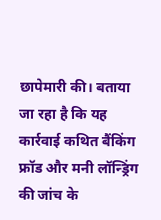छापेमारी की। बताया जा रहा है कि यह कार्रवाई कथित बैंकिंग फ्रॉड और मनी लॉन्ड्रिंग की जांच के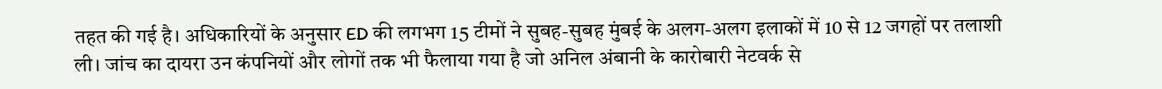तहत की गई है। अधिकारियों के अनुसार ED की लगभग 15 टीमों ने सुबह-सुबह मुंबई के अलग-अलग इलाकों में 10 से 12 जगहों पर तलाशी ली। जांच का दायरा उन कंपनियों और लोगों तक भी फैलाया गया है जो अनिल अंबानी के कारोबारी नेटवर्क से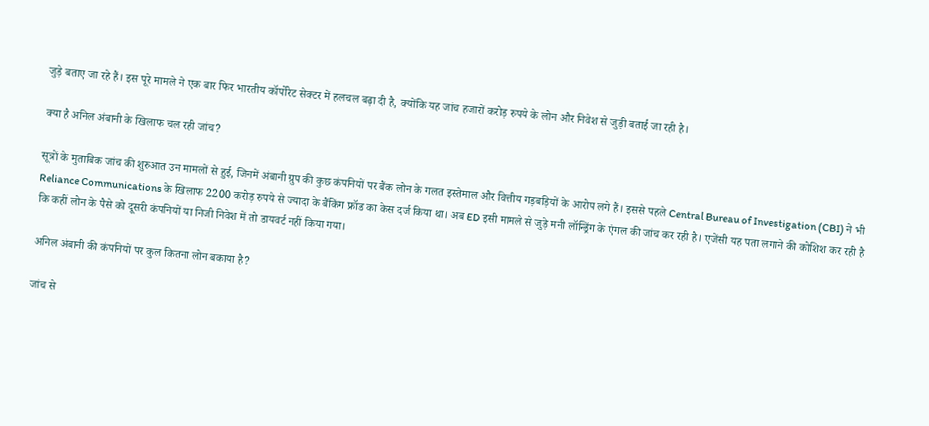जुड़े बताए जा रहे हैं। इस पूरे मामले ने एक बार फिर भारतीय कॉर्पोरेट सेक्टर में हलचल बढ़ा दी है, क्योंकि यह जांच हजारों करोड़ रुपये के लोन और निवेश से जुड़ी बताई जा रही है।

क्या है अनिल अंबानी के खिलाफ चल रही जांच?

सूत्रों के मुताबिक जांच की शुरुआत उन मामलों से हुई, जिनमें अंबानी ग्रुप की कुछ कंपनियों पर बैंक लोन के गलत इस्तेमाल और वित्तीय गड़बड़ियों के आरोप लगे हैं। इससे पहले Central Bureau of Investigation (CBI) ने भी Reliance Communications के खिलाफ 2200 करोड़ रुपये से ज्यादा के बैंकिंग फ्रॉड का केस दर्ज किया था। अब ED इसी मामले से जुड़े मनी लॉन्ड्रिंग के एंगल की जांच कर रही है। एजेंसी यह पता लगाने की कोशिश कर रही है कि कहीं लोन के पैसे को दूसरी कंपनियों या निजी निवेश में तो डायवर्ट नहीं किया गया।

अनिल अंबानी की कंपनियों पर कुल कितना लोन बकाया है?

जांच से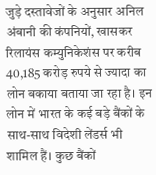जुड़े दस्तावेजों के अनुसार अनिल अंबानी की कंपनियों, खासकर रिलायंस कम्युनिकेशंस पर करीब 40,185 करोड़ रुपये से ज्यादा का लोन बकाया बताया जा रहा है। इन लोन में भारत के कई बड़े बैंकों के साथ-साथ विदेशी लेंडर्स भी शामिल हैं। कुछ बैंकों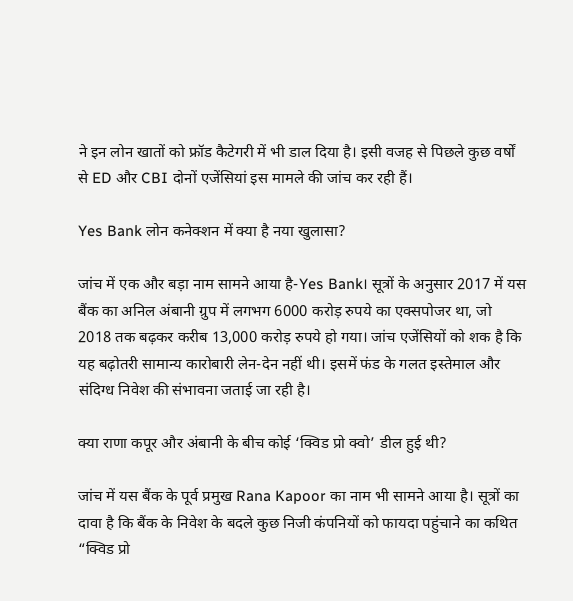ने इन लोन खातों को फ्रॉड कैटेगरी में भी डाल दिया है। इसी वजह से पिछले कुछ वर्षों से ED और CBI दोनों एजेंसियां इस मामले की जांच कर रही हैं।

Yes Bank लोन कनेक्शन में क्या है नया खुलासा?

जांच में एक और बड़ा नाम सामने आया है-Yes Bank। सूत्रों के अनुसार 2017 में यस बैंक का अनिल अंबानी ग्रुप में लगभग 6000 करोड़ रुपये का एक्सपोजर था, जो 2018 तक बढ़कर करीब 13,000 करोड़ रुपये हो गया। जांच एजेंसियों को शक है कि यह बढ़ोतरी सामान्य कारोबारी लेन-देन नहीं थी। इसमें फंड के गलत इस्तेमाल और संदिग्ध निवेश की संभावना जताई जा रही है।

क्या राणा कपूर और अंबानी के बीच कोई ‘क्विड प्रो क्वो’ डील हुई थी?

जांच में यस बैंक के पूर्व प्रमुख Rana Kapoor का नाम भी सामने आया है। सूत्रों का दावा है कि बैंक के निवेश के बदले कुछ निजी कंपनियों को फायदा पहुंचाने का कथित “क्विड प्रो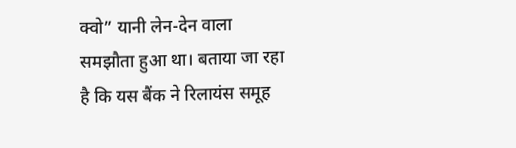क्वो” यानी लेन-देन वाला समझौता हुआ था। बताया जा रहा है कि यस बैंक ने रिलायंस समूह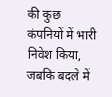की कुछ कंपनियों में भारी निवेश किया, जबकि बदले में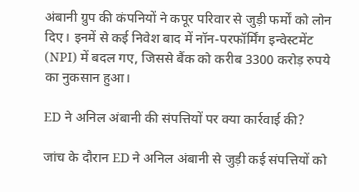अंबानी ग्रुप की कंपनियों ने कपूर परिवार से जुड़ी फर्मों को लोन दिए। इनमें से कई निवेश बाद में नॉन-परफॉर्मिंग इन्वेस्टमेंट (NPI) में बदल गए, जिससे बैंक को करीब 3300 करोड़ रुपये का नुकसान हुआ।

ED ने अनिल अंबानी की संपत्तियों पर क्या कार्रवाई की?

जांच के दौरान ED ने अनिल अंबानी से जुड़ी कई संपत्तियों को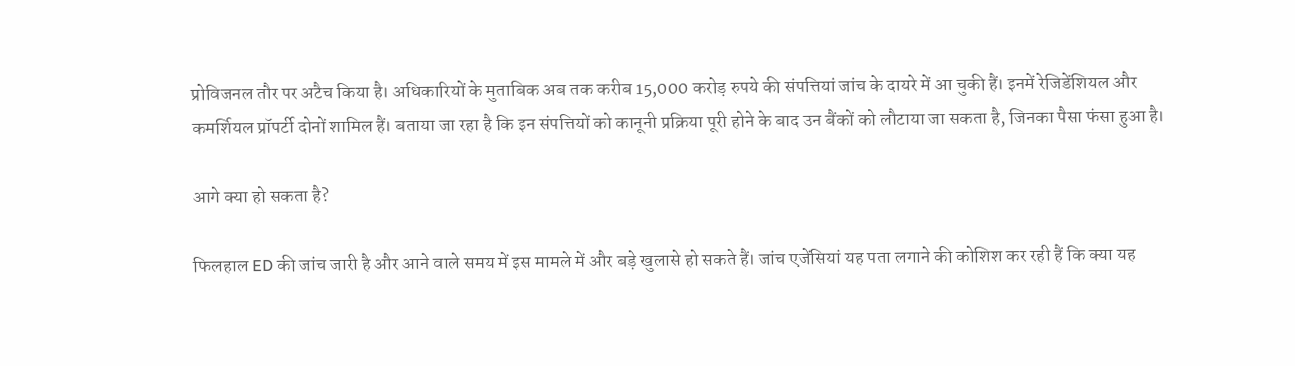प्रोविजनल तौर पर अटैच किया है। अधिकारियों के मुताबिक अब तक करीब 15,000 करोड़ रुपये की संपत्तियां जांच के दायरे में आ चुकी हैं। इनमें रेजिडेंशियल और कमर्शियल प्रॉपर्टी दोनों शामिल हैं। बताया जा रहा है कि इन संपत्तियों को कानूनी प्रक्रिया पूरी होने के बाद उन बैंकों को लौटाया जा सकता है, जिनका पैसा फंसा हुआ है।

आगे क्या हो सकता है?

फिलहाल ED की जांच जारी है और आने वाले समय में इस मामले में और बड़े खुलासे हो सकते हैं। जांच एजेंसियां यह पता लगाने की कोशिश कर रही हैं कि क्या यह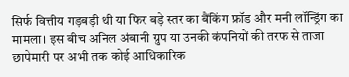सिर्फ वित्तीय गड़बड़ी थी या फिर बड़े स्तर का बैंकिंग फ्रॉड और मनी लॉन्ड्रिंग का मामला। इस बीच अनिल अंबानी ग्रुप या उनकी कंपनियों की तरफ से ताजा छापेमारी पर अभी तक कोई आधिकारिक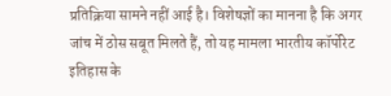प्रतिक्रिया सामने नहीं आई है। विशेषज्ञों का मानना है कि अगर जांच में ठोस सबूत मिलते हैं, तो यह मामला भारतीय कॉर्पोरेट इतिहास के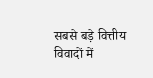सबसे बड़े वित्तीय विवादों में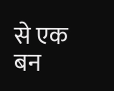से एक बन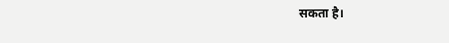सकता है।